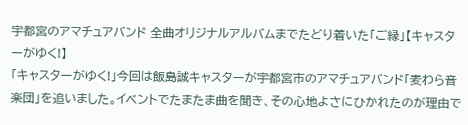宇都宮のアマチュアバンド 全曲オリジナルアルバムまでたどり着いた「ご縁」【キャスターがゆく!】
「キャスターがゆく!」今回は飯島誠キャスターが宇都宮市のアマチュアバンド「麦わら音楽団」を追いました。イベントでたまたま曲を聞き、その心地よさにひかれたのが理由で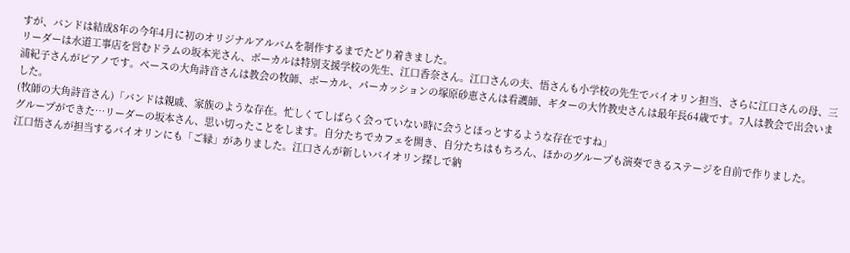すが、バンドは結成8年の今年4月に初のオリジナルアルバムを制作するまでたどり着きました。
リーダーは水道工事店を営むドラムの坂本光さん、ボーカルは特別支援学校の先生、江口香奈さん。江口さんの夫、悟さんも小学校の先生でバイオリン担当、さらに江口さんの母、三浦紀子さんがピアノです。ベースの大角詩音さんは教会の牧師、ボーカル、パーカッションの塚原砂恵さんは看護師、ギターの大竹教史さんは最年長64歳です。7人は教会で出会いました。
(牧師の大角詩音さん)「バンドは親戚、家族のような存在。忙しくてしばらく会っていない時に会うとほっとするような存在ですね」
グループができた…リーダーの坂本さん、思い切ったことをします。自分たちでカフェを開き、自分たちはもちろん、ほかのグループも演奏できるステージを自前で作りました。
江口悟さんが担当するバイオリンにも「ご縁」がありました。江口さんが新しいバイオリン探しで納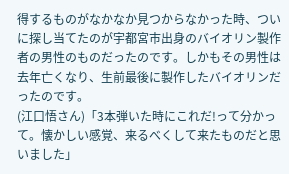得するものがなかなか見つからなかった時、ついに探し当てたのが宇都宮市出身のバイオリン製作者の男性のものだったのです。しかもその男性は去年亡くなり、生前最後に製作したバイオリンだったのです。
(江口悟さん)「3本弾いた時にこれだ!って分かって。懐かしい感覚、来るべくして来たものだと思いました」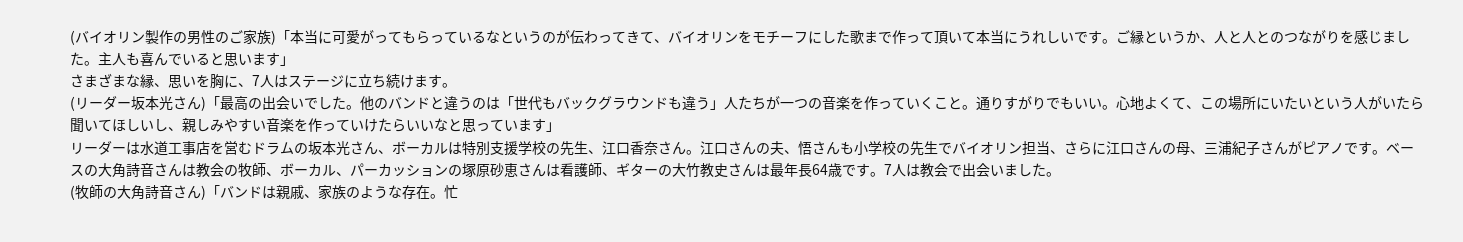(バイオリン製作の男性のご家族)「本当に可愛がってもらっているなというのが伝わってきて、バイオリンをモチーフにした歌まで作って頂いて本当にうれしいです。ご縁というか、人と人とのつながりを感じました。主人も喜んでいると思います」
さまざまな縁、思いを胸に、7人はステージに立ち続けます。
(リーダー坂本光さん)「最高の出会いでした。他のバンドと違うのは「世代もバックグラウンドも違う」人たちが一つの音楽を作っていくこと。通りすがりでもいい。心地よくて、この場所にいたいという人がいたら聞いてほしいし、親しみやすい音楽を作っていけたらいいなと思っています」
リーダーは水道工事店を営むドラムの坂本光さん、ボーカルは特別支援学校の先生、江口香奈さん。江口さんの夫、悟さんも小学校の先生でバイオリン担当、さらに江口さんの母、三浦紀子さんがピアノです。ベースの大角詩音さんは教会の牧師、ボーカル、パーカッションの塚原砂恵さんは看護師、ギターの大竹教史さんは最年長64歳です。7人は教会で出会いました。
(牧師の大角詩音さん)「バンドは親戚、家族のような存在。忙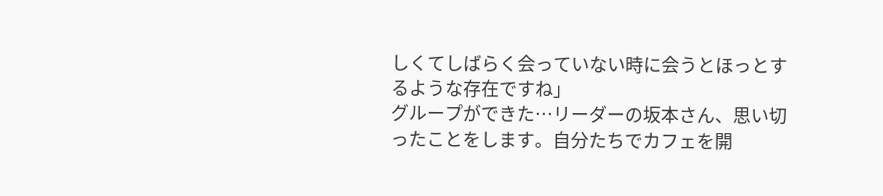しくてしばらく会っていない時に会うとほっとするような存在ですね」
グループができた…リーダーの坂本さん、思い切ったことをします。自分たちでカフェを開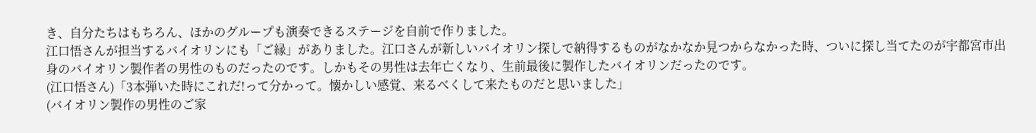き、自分たちはもちろん、ほかのグループも演奏できるステージを自前で作りました。
江口悟さんが担当するバイオリンにも「ご縁」がありました。江口さんが新しいバイオリン探しで納得するものがなかなか見つからなかった時、ついに探し当てたのが宇都宮市出身のバイオリン製作者の男性のものだったのです。しかもその男性は去年亡くなり、生前最後に製作したバイオリンだったのです。
(江口悟さん)「3本弾いた時にこれだ!って分かって。懐かしい感覚、来るべくして来たものだと思いました」
(バイオリン製作の男性のご家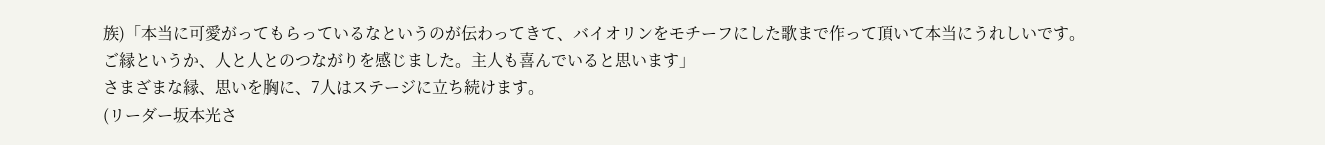族)「本当に可愛がってもらっているなというのが伝わってきて、バイオリンをモチーフにした歌まで作って頂いて本当にうれしいです。ご縁というか、人と人とのつながりを感じました。主人も喜んでいると思います」
さまざまな縁、思いを胸に、7人はステージに立ち続けます。
(リーダー坂本光さ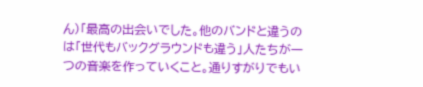ん)「最高の出会いでした。他のバンドと違うのは「世代もバックグラウンドも違う」人たちが一つの音楽を作っていくこと。通りすがりでもい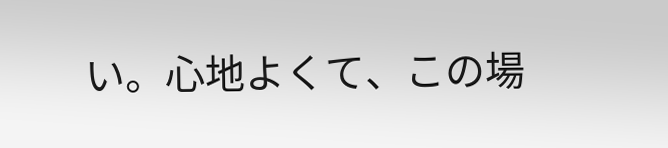い。心地よくて、この場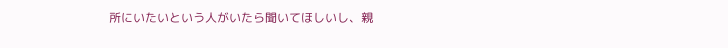所にいたいという人がいたら聞いてほしいし、親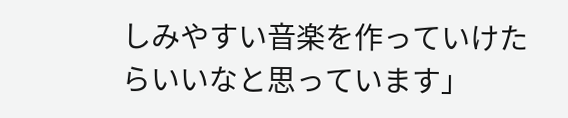しみやすい音楽を作っていけたらいいなと思っています」